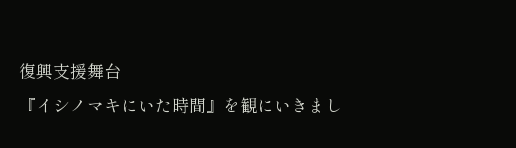復興支援舞台
『イシノマキにいた時間』を観にいきまし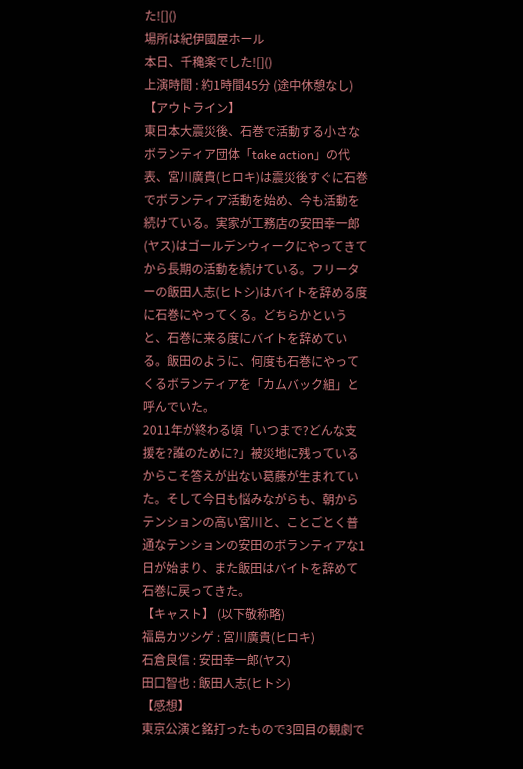た![]()
場所は紀伊國屋ホール
本日、千穐楽でした![]()
上演時間 : 約1時間45分 (途中休憩なし)
【アウトライン】
東日本大震災後、石巻で活動する小さなボランティア団体「take action」の代表、宮川廣貴(ヒロキ)は震災後すぐに石巻でボランティア活動を始め、今も活動を続けている。実家が工務店の安田幸一郎(ヤス)はゴールデンウィークにやってきてから長期の活動を続けている。フリーターの飯田人志(ヒトシ)はバイトを辞める度に石巻にやってくる。どちらかというと、石巻に来る度にバイトを辞めている。飯田のように、何度も石巻にやってくるボランティアを「カムバック組」と呼んでいた。
2011年が終わる頃「いつまで?どんな支援を?誰のために?」被災地に残っているからこそ答えが出ない葛藤が生まれていた。そして今日も悩みながらも、朝からテンションの高い宮川と、ことごとく普通なテンションの安田のボランティアな1日が始まり、また飯田はバイトを辞めて石巻に戻ってきた。
【キャスト】 (以下敬称略)
福島カツシゲ : 宮川廣貴(ヒロキ)
石倉良信 : 安田幸一郎(ヤス)
田口智也 : 飯田人志(ヒトシ)
【感想】
東京公演と銘打ったもので3回目の観劇で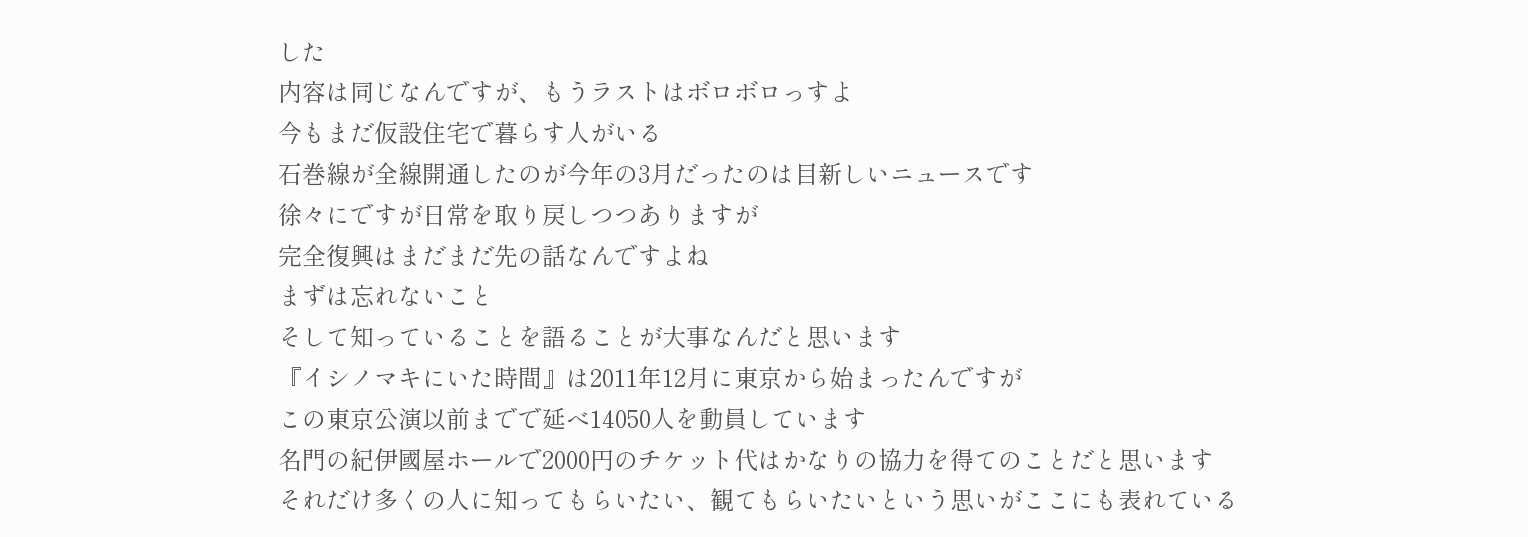した
内容は同じなんですが、もうラストはボロボロっすよ
今もまだ仮設住宅で暮らす人がいる
石巻線が全線開通したのが今年の3月だったのは目新しいニュースです
徐々にですが日常を取り戻しつつありますが
完全復興はまだまだ先の話なんですよね
まずは忘れないこと
そして知っていることを語ることが大事なんだと思います
『イシノマキにいた時間』は2011年12月に東京から始まったんですが
この東京公演以前までで延べ14050人を動員しています
名門の紀伊國屋ホールで2000円のチケット代はかなりの協力を得てのことだと思います
それだけ多くの人に知ってもらいたい、観てもらいたいという思いがここにも表れている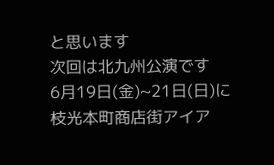と思います
次回は北九州公演です
6月19日(金)~21日(日)に
枝光本町商店街アイア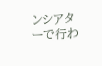ンシアターで行わ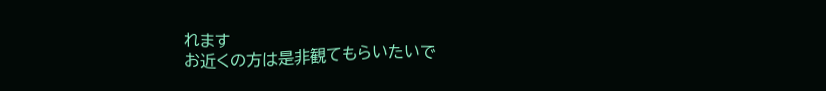れます
お近くの方は是非観てもらいたいで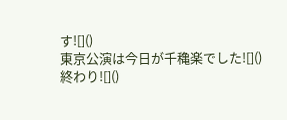す![]()
東京公演は今日が千穐楽でした![]()
終わり![]()